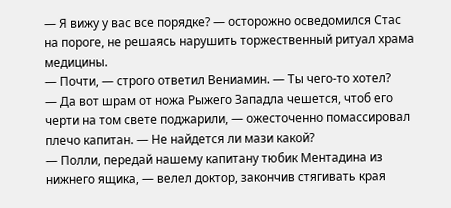— Я вижу у вас все порядке? — осторожно осведомился Стас на пороге, не решаясь нарушить торжественный ритуал храма медицины.
— Почти, — строго ответил Вениамин. — Ты чего-то хотел?
— Да вот шрам от ножа Рыжего Западла чешется, чтоб его черти на том свете поджарили, — ожесточенно помассировал плечо капитан. — Не найдется ли мази какой?
— Полли, передай нашему капитану тюбик Ментадина из нижнего ящика, — велел доктор, закончив стягивать края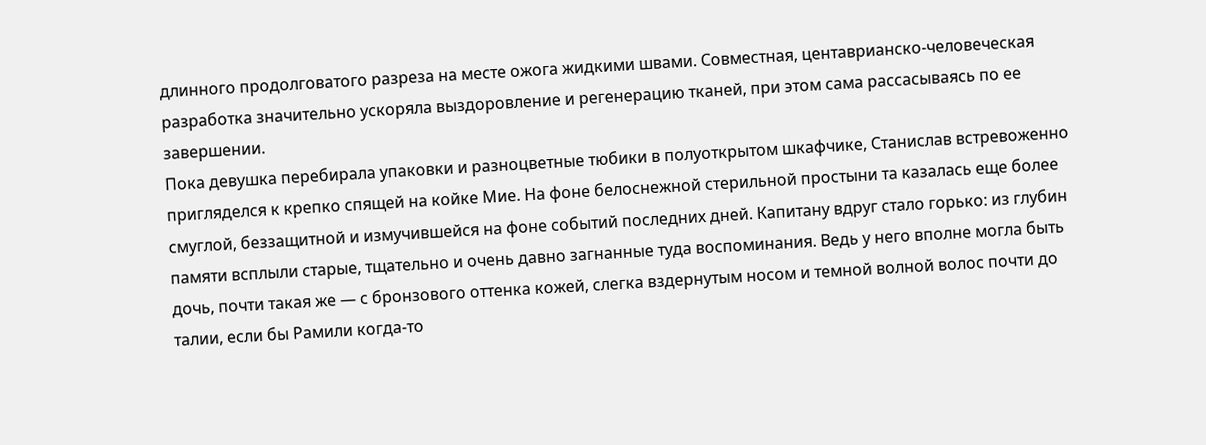длинного продолговатого разреза на месте ожога жидкими швами. Совместная, центаврианско-человеческая разработка значительно ускоряла выздоровление и регенерацию тканей, при этом сама рассасываясь по ее завершении.
Пока девушка перебирала упаковки и разноцветные тюбики в полуоткрытом шкафчике, Станислав встревоженно пригляделся к крепко спящей на койке Мие. На фоне белоснежной стерильной простыни та казалась еще более смуглой, беззащитной и измучившейся на фоне событий последних дней. Капитану вдруг стало горько: из глубин памяти всплыли старые, тщательно и очень давно загнанные туда воспоминания. Ведь у него вполне могла быть дочь, почти такая же — с бронзового оттенка кожей, слегка вздернутым носом и темной волной волос почти до талии, если бы Рамили когда-то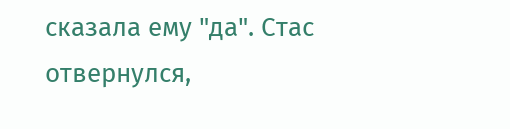сказала ему "да". Стас отвернулся,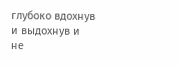глубоко вдохнув и выдохнув и не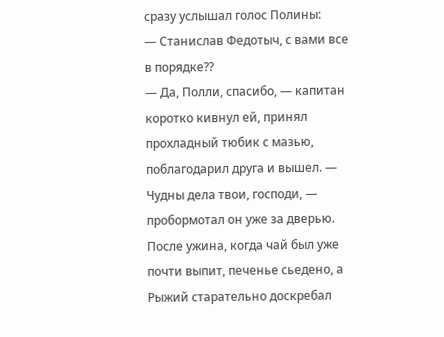сразу услышал голос Полины:
— Станислав Федотыч, с вами все в порядке??
— Да, Полли, спасибо, — капитан коротко кивнул ей, принял прохладный тюбик с мазью, поблагодарил друга и вышел. — Чудны дела твои, господи, — пробормотал он уже за дверью.
После ужина, когда чай был уже почти выпит, печенье сьедено, а Рыжий старательно доскребал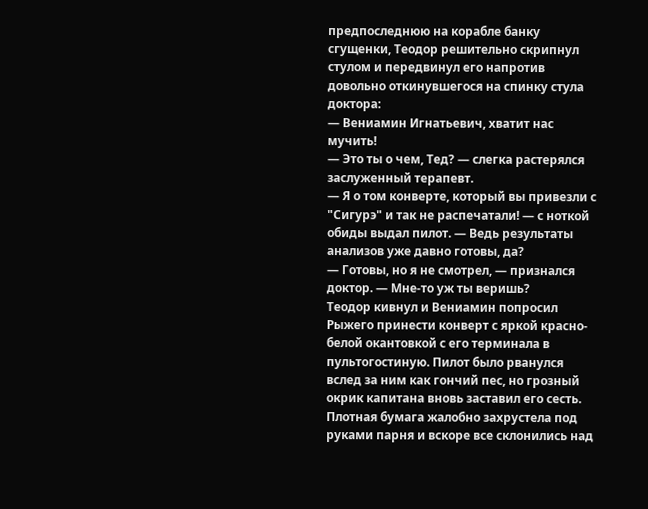предпоследнюю на корабле банку сгущенки, Теодор решительно скрипнул стулом и передвинул его напротив довольно откинувшегося на спинку стула доктора:
— Вениамин Игнатьевич, хватит нас мучить!
— Это ты о чем, Тед? — слегка растерялся заслуженный терапевт.
— Я о том конверте, который вы привезли с "Сигурэ" и так не распечатали! — с ноткой обиды выдал пилот. — Ведь результаты анализов уже давно готовы, да?
— Готовы, но я не смотрел, — признался доктор. — Мне-то уж ты веришь?
Теодор кивнул и Вениамин попросил Рыжего принести конверт с яркой красно-белой окантовкой с его терминала в пультогостиную. Пилот было рванулся вслед за ним как гончий пес, но грозный окрик капитана вновь заставил его сесть. Плотная бумага жалобно захрустела под руками парня и вскоре все склонились над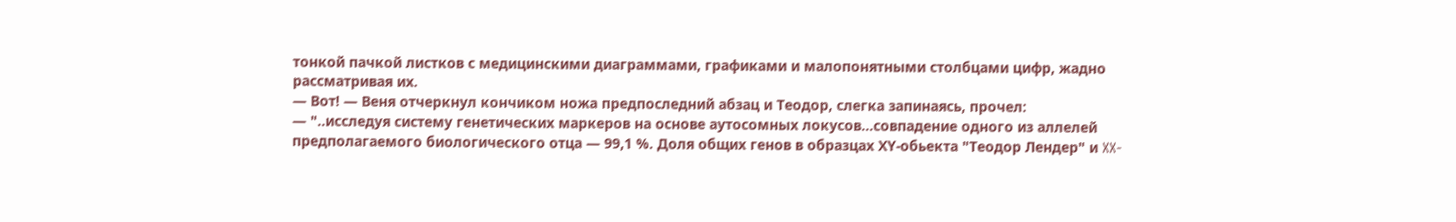тонкой пачкой листков с медицинскими диаграммами, графиками и малопонятными столбцами цифр, жадно рассматривая их.
— Вот! — Веня отчеркнул кончиком ножа предпоследний абзац и Теодор, слегка запинаясь, прочел:
— "..исследуя систему генетических маркеров на основе аутосомных локусов…совпадение одного из аллелей предполагаемого биологического отца — 99,1 %. Доля общих генов в образцах ХY-обьекта "Теодор Лендер" и XX-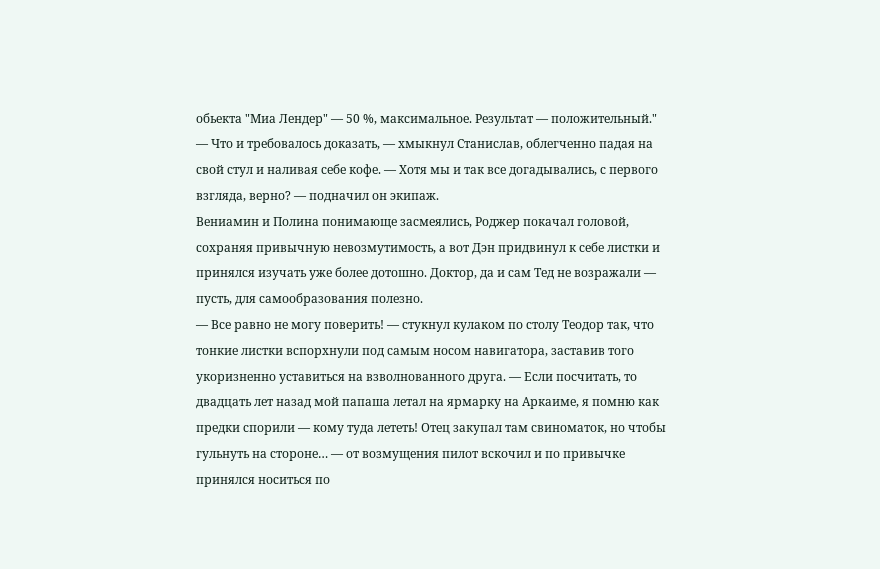обьекта "Миа Лендер" — 50 %, максимальное. Результат — положительный."
— Что и требовалось доказать, — хмыкнул Станислав, облегченно падая на свой стул и наливая себе кофе. — Хотя мы и так все догадывались, с первого взгляда, верно? — подначил он экипаж.
Вениамин и Полина понимающе засмеялись, Роджер покачал головой, сохраняя привычную невозмутимость, а вот Дэн придвинул к себе листки и принялся изучать уже более дотошно. Доктор, да и сам Тед не возражали — пусть, для самообразования полезно.
— Все равно не могу поверить! — стукнул кулаком по столу Теодор так, что тонкие листки вспорхнули под самым носом навигатора, заставив того укоризненно уставиться на взволнованного друга. — Если посчитать, то двадцать лет назад мой папаша летал на ярмарку на Аркаиме, я помню как предки спорили — кому туда лететь! Отец закупал там свиноматок, но чтобы гульнуть на стороне… — от возмущения пилот вскочил и по привычке принялся носиться по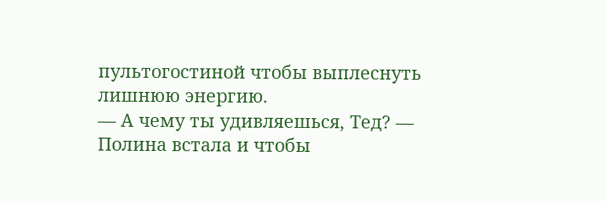пультогостиной чтобы выплеснуть лишнюю энергию.
— А чему ты удивляешься, Тед? — Полина встала и чтобы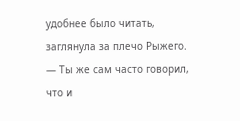удобнее было читать, заглянула за плечо Рыжего. — Ты же сам часто говорил, что и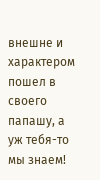внешне и характером пошел в своего папашу, а уж тебя-то мы знаем!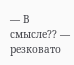— В смысле?? — резковато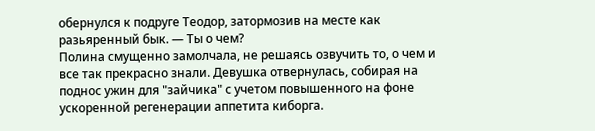обернулся к подруге Теодор, затормозив на месте как разьяренный бык. — Ты о чем?
Полина смущенно замолчала, не решаясь озвучить то, о чем и все так прекрасно знали. Девушка отвернулась, собирая на поднос ужин для "зайчика" с учетом повышенного на фоне ускоренной регенерации аппетита киборга.